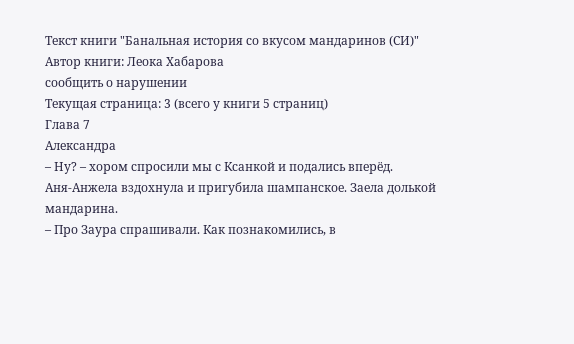Текст книги "Банальная история со вкусом мандаринов (СИ)"
Автор книги: Леока Хабарова
сообщить о нарушении
Текущая страница: 3 (всего у книги 5 страниц)
Глава 7
Александра
– Ну? – хором спросили мы с Ксанкой и подались вперёд.
Аня-Анжела вздохнула и пригубила шампанское. Заела долькой мандарина.
– Про Заура спрашивали. Как познакомились, в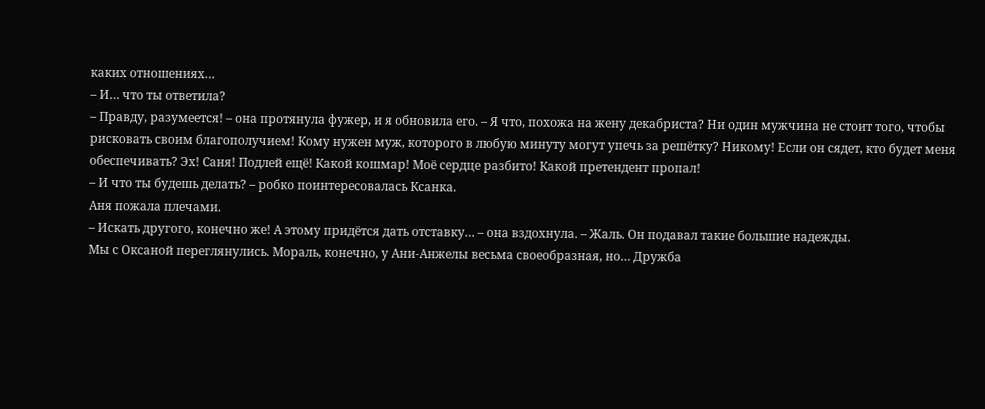каких отношениях…
– И… что ты ответила?
– Правду, разумеется! – она протянула фужер, и я обновила его. – Я что, похожа на жену декабриста? Ни один мужчина не стоит того, чтобы рисковать своим благополучием! Кому нужен муж, которого в любую минуту могут упечь за решётку? Никому! Если он сядет, кто будет меня обеспечивать? Эх! Саня! Подлей ещё! Какой кошмар! Моё сердце разбито! Какой претендент пропал!
– И что ты будешь делать? – робко поинтересовалась Ксанка.
Аня пожала плечами.
– Искать другого, конечно же! А этому придётся дать отставку… – она вздохнула. – Жаль. Он подавал такие большие надежды.
Мы с Оксаной переглянулись. Мораль, конечно, у Ани-Анжелы весьма своеобразная, но… Дружба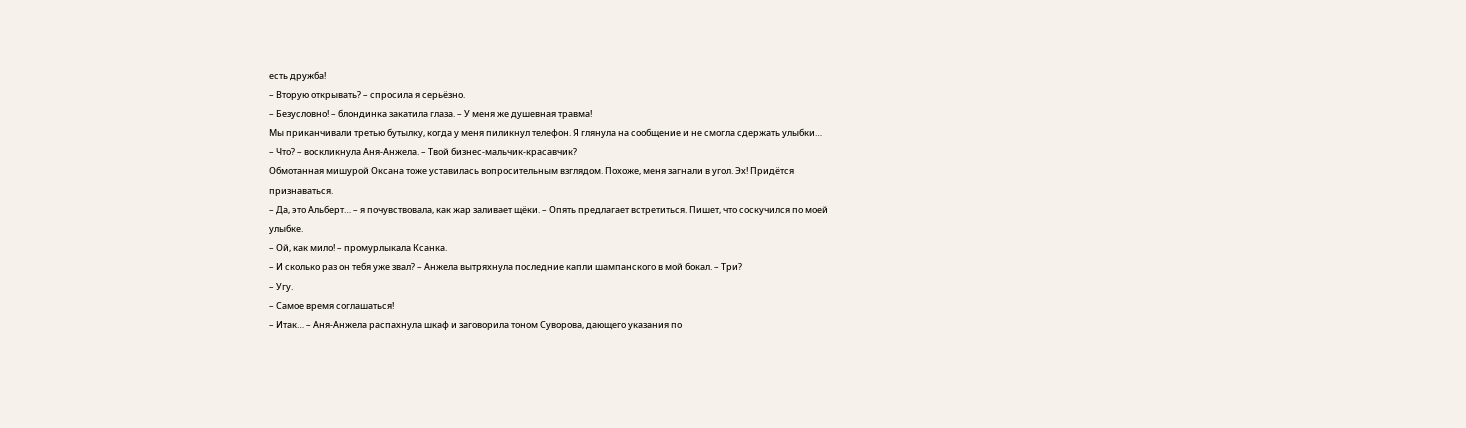есть дружба!
– Вторую открывать? – спросила я серьёзно.
– Безусловно! – блондинка закатила глаза. – У меня же душевная травма!
Мы приканчивали третью бутылку, когда у меня пиликнул телефон. Я глянула на сообщение и не смогла сдержать улыбки…
– Что? – воскликнула Аня-Анжела. – Твой бизнес-мальчик-красавчик?
Обмотанная мишурой Оксана тоже уставилась вопросительным взглядом. Похоже, меня загнали в угол. Эх! Придётся признаваться.
– Да, это Альберт… – я почувствовала, как жар заливает щёки. – Опять предлагает встретиться. Пишет, что соскучился по моей улыбке.
– Ой, как мило! – промурлыкала Ксанка.
– И сколько раз он тебя уже звал? – Анжела вытряхнула последние капли шампанского в мой бокал. – Три?
– Угу.
– Самое время соглашаться!
– Итак… – Аня-Анжела распахнула шкаф и заговорила тоном Суворова, дающего указания по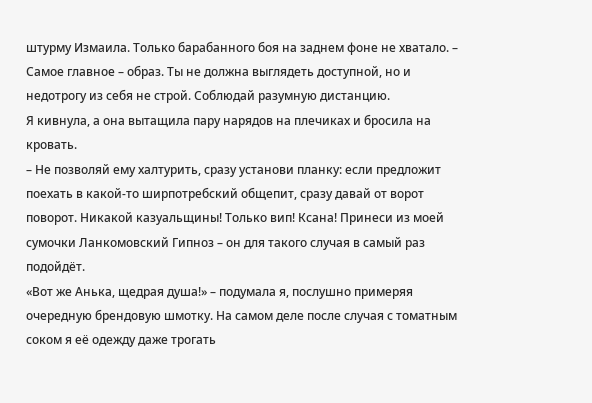штурму Измаила. Только барабанного боя на заднем фоне не хватало. – Самое главное – образ. Ты не должна выглядеть доступной, но и недотрогу из себя не строй. Соблюдай разумную дистанцию.
Я кивнула, а она вытащила пару нарядов на плечиках и бросила на кровать.
– Не позволяй ему халтурить, сразу установи планку: если предложит поехать в какой-то ширпотребский общепит, сразу давай от ворот поворот. Никакой казуальщины! Только вип! Ксана! Принеси из моей сумочки Ланкомовский Гипноз – он для такого случая в самый раз подойдёт.
«Вот же Анька, щедрая душа!» – подумала я, послушно примеряя очередную брендовую шмотку. На самом деле после случая с томатным соком я её одежду даже трогать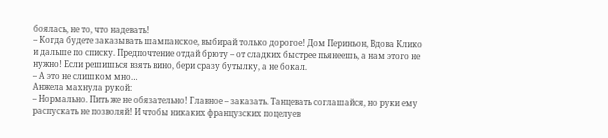боялась, не то, что надевать!
– Когда будете заказывать шампанское, выбирай только дорогое! Дом Периньон, Вдова Клико и дальше по списку. Предпочтение отдай брюту – от сладких быстрее пьянеешь, а нам этого не нужно! Если решишься взять вино, бери сразу бутылку, а не бокал.
– А это не слишком мно…
Анжела махнула рукой:
– Нормально. Пить же не обязательно! Главное – заказать. Танцевать соглашайся, но руки ему распускать не позволяй! И чтобы никаких французских поцелуев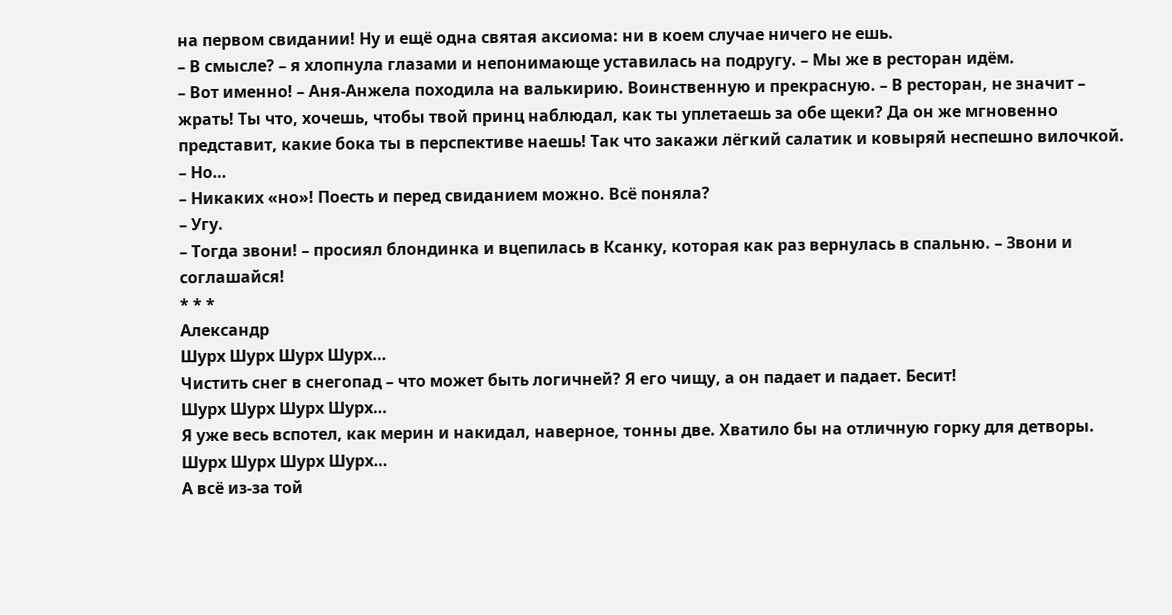на первом свидании! Ну и ещё одна святая аксиома: ни в коем случае ничего не ешь.
– В смысле? – я хлопнула глазами и непонимающе уставилась на подругу. – Мы же в ресторан идём.
– Вот именно! – Аня-Анжела походила на валькирию. Воинственную и прекрасную. – В ресторан, не значит – жрать! Ты что, хочешь, чтобы твой принц наблюдал, как ты уплетаешь за обе щеки? Да он же мгновенно представит, какие бока ты в перспективе наешь! Так что закажи лёгкий салатик и ковыряй неспешно вилочкой.
– Но…
– Никаких «но»! Поесть и перед свиданием можно. Всё поняла?
– Угу.
– Тогда звони! – просиял блондинка и вцепилась в Ксанку, которая как раз вернулась в спальню. – Звони и соглашайся!
* * *
Александр
Шурх Шурх Шурх Шурх…
Чистить снег в снегопад – что может быть логичней? Я его чищу, а он падает и падает. Бесит!
Шурх Шурх Шурх Шурх…
Я уже весь вспотел, как мерин и накидал, наверное, тонны две. Хватило бы на отличную горку для детворы.
Шурх Шурх Шурх Шурх…
А всё из-за той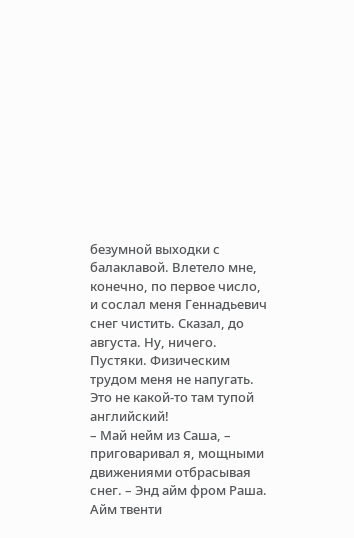безумной выходки с балаклавой. Влетело мне, конечно, по первое число, и сослал меня Геннадьевич снег чистить. Сказал, до августа. Ну, ничего. Пустяки. Физическим трудом меня не напугать. Это не какой-то там тупой английский!
– Май нейм из Саша, – приговаривал я, мощными движениями отбрасывая снег. – Энд айм фром Раша. Айм твенти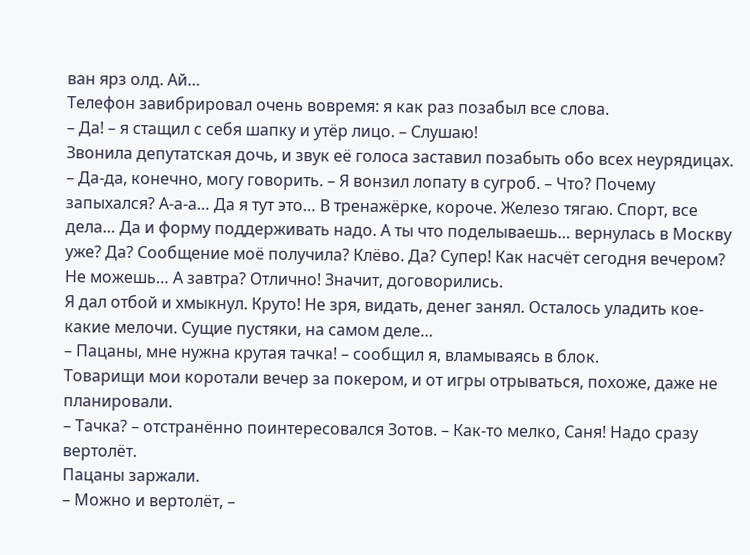ван ярз олд. Ай…
Телефон завибрировал очень вовремя: я как раз позабыл все слова.
– Да! – я стащил с себя шапку и утёр лицо. – Слушаю!
Звонила депутатская дочь, и звук её голоса заставил позабыть обо всех неурядицах.
– Да-да, конечно, могу говорить. – Я вонзил лопату в сугроб. – Что? Почему запыхался? А-а-а… Да я тут это… В тренажёрке, короче. Железо тягаю. Спорт, все дела… Да и форму поддерживать надо. А ты что поделываешь… вернулась в Москву уже? Да? Сообщение моё получила? Клёво. Да? Супер! Как насчёт сегодня вечером? Не можешь… А завтра? Отлично! Значит, договорились.
Я дал отбой и хмыкнул. Круто! Не зря, видать, денег занял. Осталось уладить кое-какие мелочи. Сущие пустяки, на самом деле…
– Пацаны, мне нужна крутая тачка! – сообщил я, вламываясь в блок.
Товарищи мои коротали вечер за покером, и от игры отрываться, похоже, даже не планировали.
– Тачка? – отстранённо поинтересовался Зотов. – Как-то мелко, Саня! Надо сразу вертолёт.
Пацаны заржали.
– Можно и вертолёт, –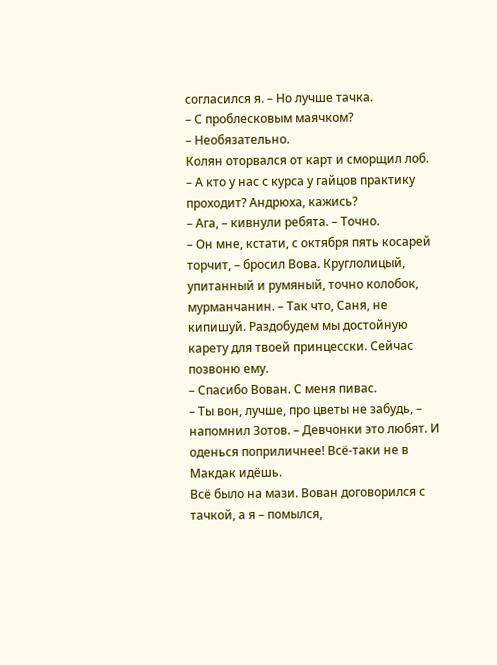согласился я. – Но лучше тачка.
– С проблесковым маячком?
– Необязательно.
Колян оторвался от карт и сморщил лоб.
– А кто у нас с курса у гайцов практику проходит? Андрюха, кажись?
– Ага, – кивнули ребята. – Точно.
– Он мне, кстати, с октября пять косарей торчит, – бросил Вова. Круглолицый, упитанный и румяный, точно колобок, мурманчанин. – Так что, Саня, не кипишуй. Раздобудем мы достойную карету для твоей принцесски. Сейчас позвоню ему.
– Спасибо Вован. С меня пивас.
– Ты вон, лучше, про цветы не забудь, – напомнил Зотов. – Девчонки это любят. И оденься поприличнее! Всё-таки не в Макдак идёшь.
Всё было на мази. Вован договорился с тачкой, а я – помылся,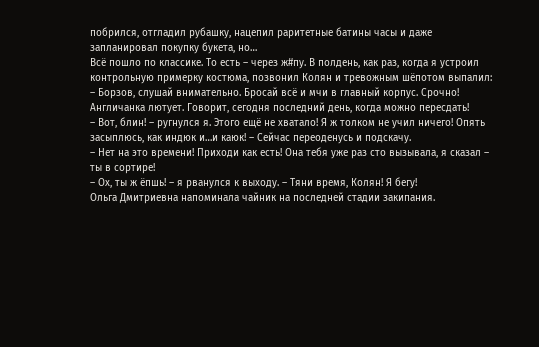побрился, отгладил рубашку, нацепил раритетные батины часы и даже запланировал покупку букета, но…
Всё пошло по классике. То есть – через ж#пу. В полдень, как раз, когда я устроил контрольную примерку костюма, позвонил Колян и тревожным шёпотом выпалил:
– Борзов, слушай внимательно. Бросай всё и мчи в главный корпус. Срочно! Англичанка лютует. Говорит, сегодня последний день, когда можно пересдать!
– Вот, блин! – ругнулся я. Этого ещё не хватало! Я ж толком не учил ничего! Опять засыплюсь, как индюк и…и каюк! – Сейчас переоденусь и подскачу.
– Нет на это времени! Приходи как есть! Она тебя уже раз сто вызывала, я сказал – ты в сортире!
– Ох, ты ж ёпшь! – я рванулся к выходу. – Тяни время, Колян! Я бегу!
Ольга Дмитриевна напоминала чайник на последней стадии закипания.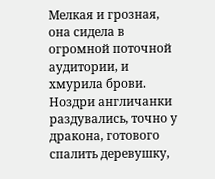Мелкая и грозная, она сидела в огромной поточной аудитории, и хмурила брови. Ноздри англичанки раздувались, точно у дракона, готового спалить деревушку,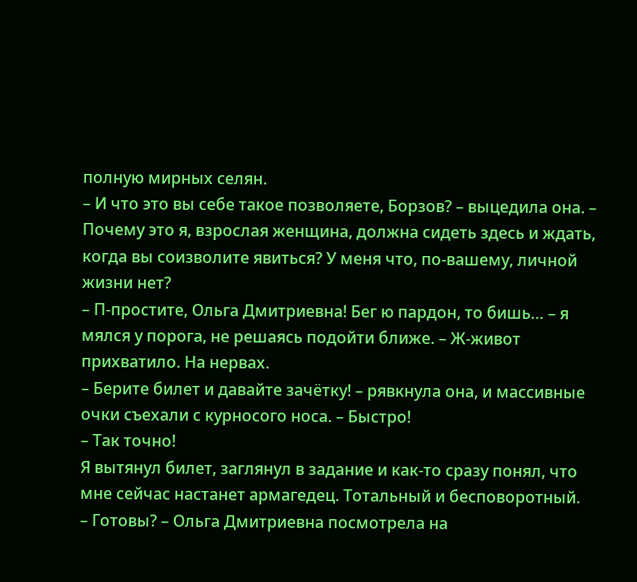полную мирных селян.
– И что это вы себе такое позволяете, Борзов? – выцедила она. – Почему это я, взрослая женщина, должна сидеть здесь и ждать, когда вы соизволите явиться? У меня что, по-вашему, личной жизни нет?
– П-простите, Ольга Дмитриевна! Бег ю пардон, то бишь… – я мялся у порога, не решаясь подойти ближе. – Ж-живот прихватило. На нервах.
– Берите билет и давайте зачётку! – рявкнула она, и массивные очки съехали с курносого носа. – Быстро!
– Так точно!
Я вытянул билет, заглянул в задание и как-то сразу понял, что мне сейчас настанет армагедец. Тотальный и бесповоротный.
– Готовы? – Ольга Дмитриевна посмотрела на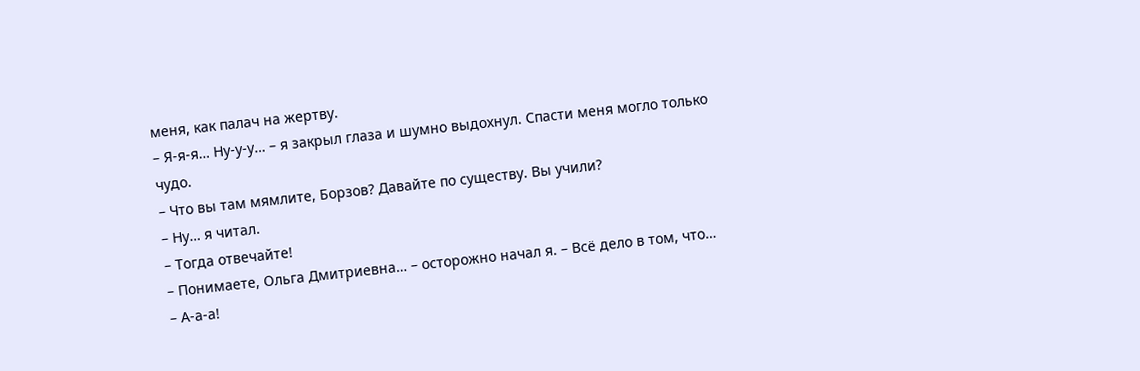меня, как палач на жертву.
– Я-я-я… Ну-у-у… – я закрыл глаза и шумно выдохнул. Спасти меня могло только чудо.
– Что вы там мямлите, Борзов? Давайте по существу. Вы учили?
– Ну… я читал.
– Тогда отвечайте!
– Понимаете, Ольга Дмитриевна… – осторожно начал я. – Всё дело в том, что…
– А-а-а!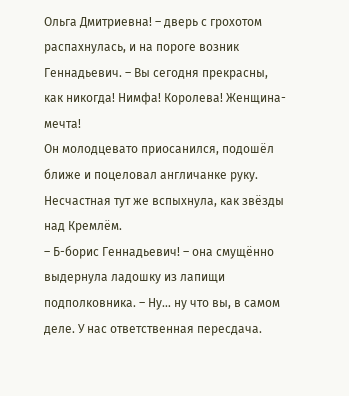Ольга Дмитриевна! – дверь с грохотом распахнулась, и на пороге возник Геннадьевич. – Вы сегодня прекрасны, как никогда! Нимфа! Королева! Женщина-мечта!
Он молодцевато приосанился, подошёл ближе и поцеловал англичанке руку. Несчастная тут же вспыхнула, как звёзды над Кремлём.
– Б-борис Геннадьевич! – она смущённо выдернула ладошку из лапищи подполковника. – Ну… ну что вы, в самом деле. У нас ответственная пересдача.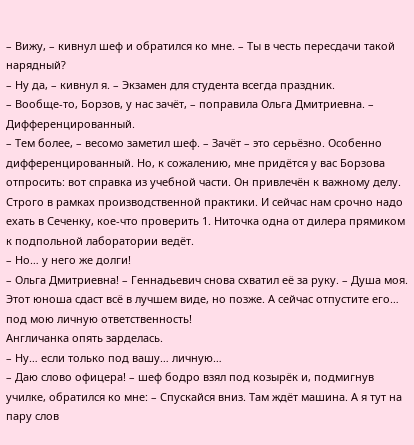– Вижу, – кивнул шеф и обратился ко мне. – Ты в честь пересдачи такой нарядный?
– Ну да, – кивнул я. – Экзамен для студента всегда праздник.
– Вообще-то, Борзов, у нас зачёт, – поправила Ольга Дмитриевна. – Дифференцированный.
– Тем более, – весомо заметил шеф. – Зачёт – это серьёзно. Особенно дифференцированный. Но, к сожалению, мне придётся у вас Борзова отпросить: вот справка из учебной части. Он привлечён к важному делу. Строго в рамках производственной практики. И сейчас нам срочно надо ехать в Сеченку, кое-что проверить 1. Ниточка одна от дилера прямиком к подпольной лаборатории ведёт.
– Но… у него же долги!
– Ольга Дмитриевна! – Геннадьевич снова схватил её за руку. – Душа моя. Этот юноша сдаст всё в лучшем виде, но позже. А сейчас отпустите его… под мою личную ответственность!
Англичанка опять зарделась.
– Ну… если только под вашу… личную…
– Даю слово офицера! – шеф бодро взял под козырёк и, подмигнув училке, обратился ко мне: – Спускайся вниз. Там ждёт машина. А я тут на пару слов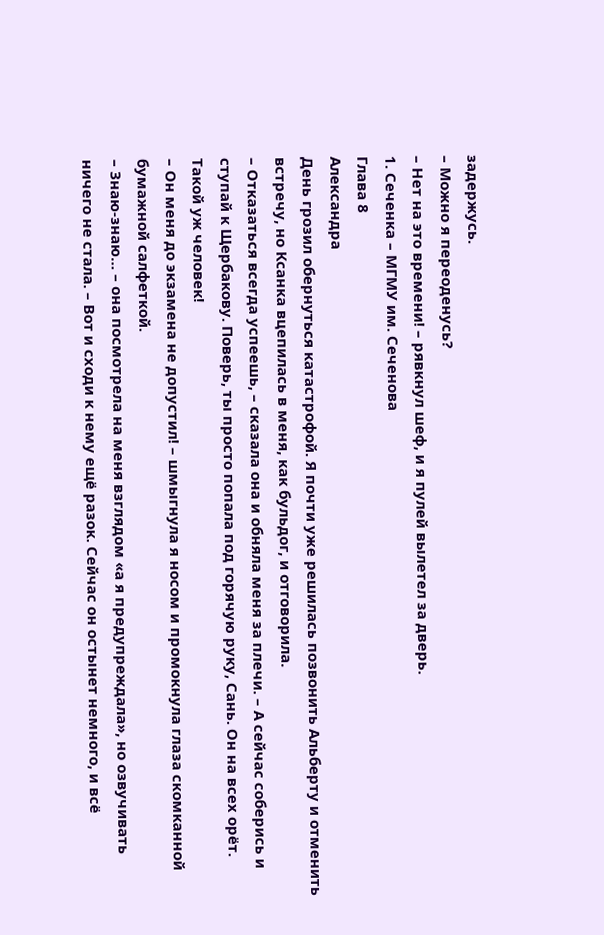задержусь.
– Можно я переоденусь?
– Нет на это времени! – рявкнул шеф, и я пулей вылетел за дверь.
1. Сеченка – МГМУ им. Сеченова
Глава 8
Александра
День грозил обернуться катастрофой. Я почти уже решилась позвонить Альберту и отменить встречу, но Ксанка вцепилась в меня, как бульдог, и отговорила.
– Отказаться всегда успеешь, – сказала она и обняла меня за плечи. – А сейчас соберись и ступай к Щербакову. Поверь, ты просто попала под горячую руку, Сань. Он на всех орёт. Такой уж человек!
– Он меня до экзамена не допустил! – шмыгнула я носом и промокнула глаза скомканной бумажной салфеткой.
– Знаю-знаю… – она посмотрела на меня взглядом «а я предупреждала», но озвучивать ничего не стала. – Вот и сходи к нему ещё разок. Сейчас он остынет немного, и всё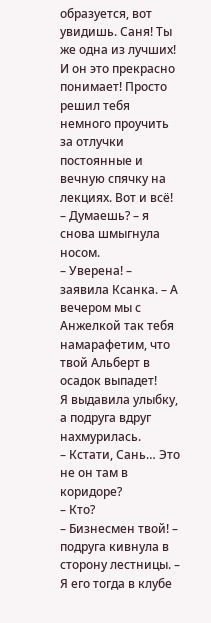образуется, вот увидишь. Саня! Ты же одна из лучших! И он это прекрасно понимает! Просто решил тебя немного проучить за отлучки постоянные и вечную спячку на лекциях. Вот и всё!
– Думаешь? – я снова шмыгнула носом.
– Уверена! – заявила Ксанка. – А вечером мы с Анжелкой так тебя намарафетим, что твой Альберт в осадок выпадет!
Я выдавила улыбку, а подруга вдруг нахмурилась.
– Кстати, Сань… Это не он там в коридоре?
– Кто?
– Бизнесмен твой! – подруга кивнула в сторону лестницы. – Я его тогда в клубе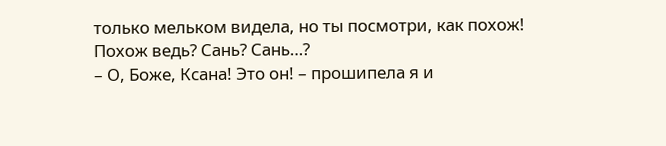только мельком видела, но ты посмотри, как похож! Похож ведь? Сань? Сань…?
– О, Боже, Ксана! Это он! – прошипела я и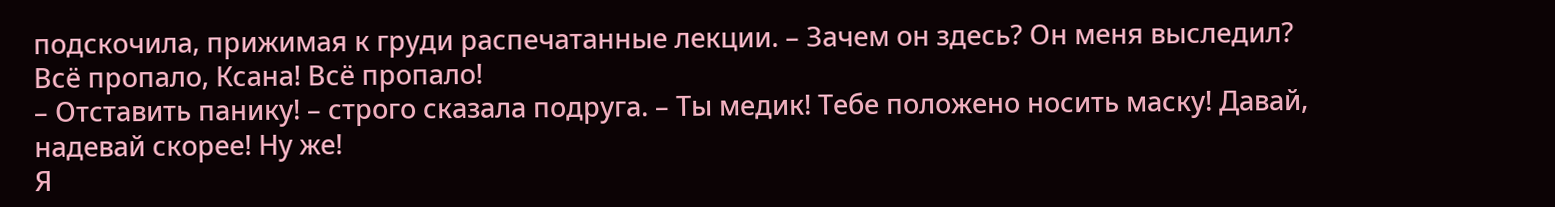подскочила, прижимая к груди распечатанные лекции. – Зачем он здесь? Он меня выследил? Всё пропало, Ксана! Всё пропало!
– Отставить панику! – строго сказала подруга. – Ты медик! Тебе положено носить маску! Давай, надевай скорее! Ну же!
Я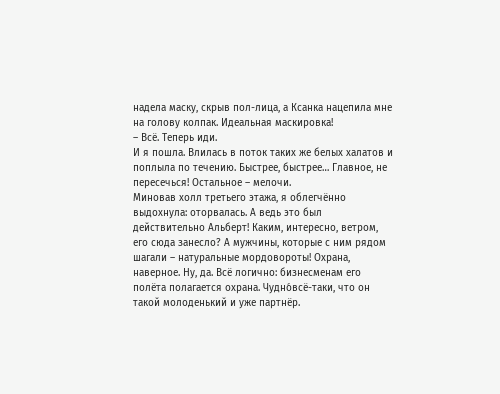надела маску, скрыв пол-лица, а Ксанка нацепила мне на голову колпак. Идеальная маскировка!
– Всё. Теперь иди.
И я пошла. Влилась в поток таких же белых халатов и поплыла по течению. Быстрее, быстрее… Главное, не пересечься! Остальное – мелочи.
Миновав холл третьего этажа, я облегчённо выдохнула: оторвалась. А ведь это был действительно Альберт! Каким, интересно, ветром, его сюда занесло? А мужчины, которые с ним рядом шагали – натуральные мордовороты! Охрана, наверное. Ну, да. Всё логично: бизнесменам его полёта полагается охрана. Чудно́всё-таки, что он такой молоденький и уже партнёр.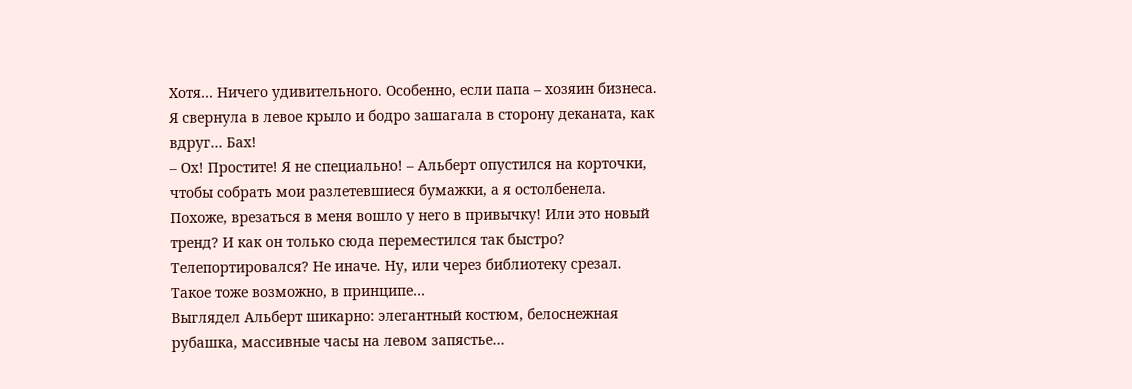Хотя… Ничего удивительного. Особенно, если папа – хозяин бизнеса.
Я свернула в левое крыло и бодро зашагала в сторону деканата, как вдруг… Бах!
– Ох! Простите! Я не специально! – Альберт опустился на корточки, чтобы собрать мои разлетевшиеся бумажки, а я остолбенела.
Похоже, врезаться в меня вошло у него в привычку! Или это новый тренд? И как он только сюда переместился так быстро? Телепортировался? Не иначе. Ну, или через библиотеку срезал. Такое тоже возможно, в принципе…
Выглядел Альберт шикарно: элегантный костюм, белоснежная рубашка, массивные часы на левом запястье…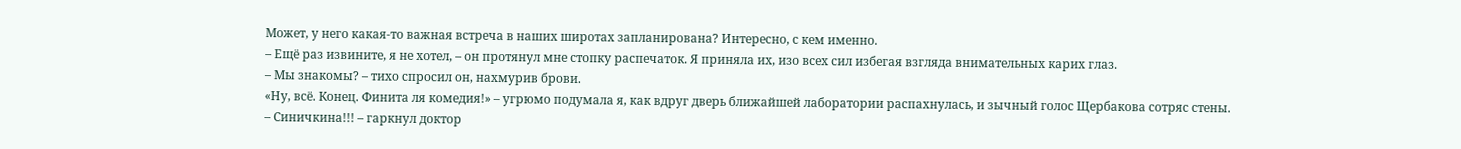Может, у него какая-то важная встреча в наших широтах запланирована? Интересно, с кем именно.
– Ещё раз извините, я не хотел, – он протянул мне стопку распечаток. Я приняла их, изо всех сил избегая взгляда внимательных карих глаз.
– Мы знакомы? – тихо спросил он, нахмурив брови.
«Ну, всё. Конец. Финита ля комедия!» – угрюмо подумала я, как вдруг дверь ближайшей лаборатории распахнулась, и зычный голос Щербакова сотряс стены.
– Синичкина!!! – гаркнул доктор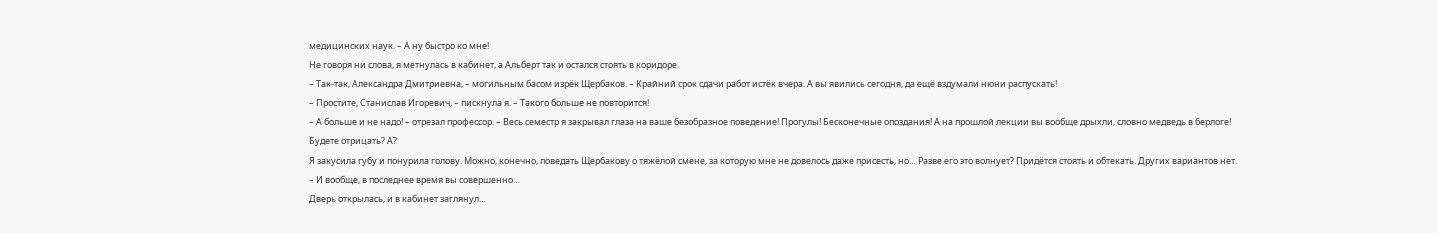медицинских наук. – А ну быстро ко мне!
Не говоря ни слова, я метнулась в кабинет, а Альберт так и остался стоять в коридоре.
– Так-так, Александра Дмитриевна, – могильным басом изрёк Щербаков. – Крайний срок сдачи работ истёк вчера. А вы явились сегодня, да ещё вздумали нюни распускать!
– Простите, Станислав Игоревич, – пискнула я. – Такого больше не повторится!
– А больше и не надо! – отрезал профессор. – Весь семестр я закрывал глаза на ваше безобразное поведение! Прогулы! Бесконечные опоздания! А на прошлой лекции вы вообще дрыхли, словно медведь в берлоге! Будете отрицать? А?
Я закусила губу и понурила голову. Можно, конечно, поведать Щербакову о тяжёлой смене, за которую мне не довелось даже присесть, но… Разве его это волнует? Придётся стоять и обтекать. Других вариантов нет.
– И вообще, в последнее время вы совершенно…
Дверь открылась, и в кабинет заглянул…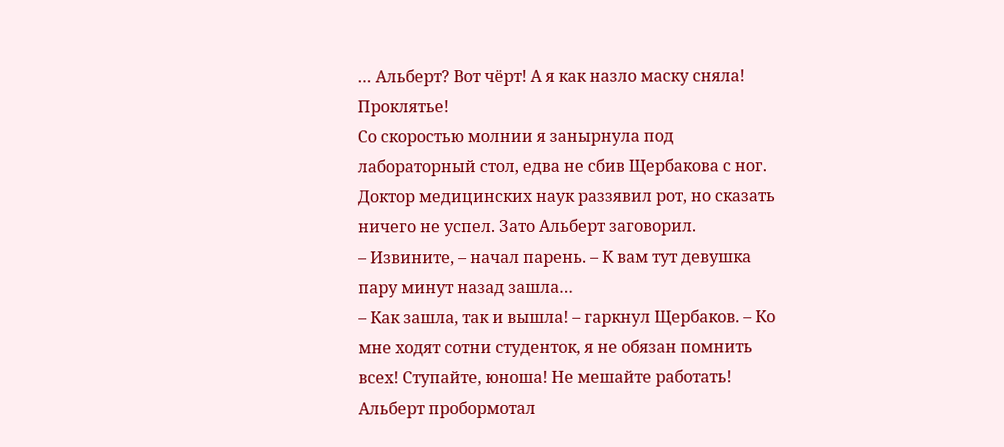… Альберт? Вот чёрт! А я как назло маску сняла! Проклятье!
Со скоростью молнии я занырнула под лабораторный стол, едва не сбив Щербакова с ног. Доктор медицинских наук раззявил рот, но сказать ничего не успел. Зато Альберт заговорил.
– Извините, – начал парень. – К вам тут девушка пару минут назад зашла…
– Как зашла, так и вышла! – гаркнул Щербаков. – Ко мне ходят сотни студенток, я не обязан помнить всех! Ступайте, юноша! Не мешайте работать!
Альберт пробормотал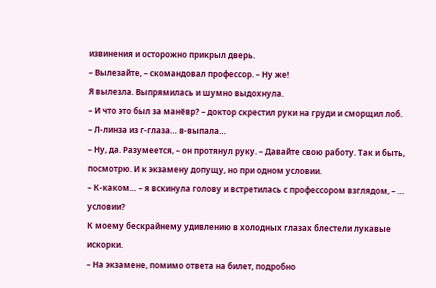извинения и осторожно прикрыл дверь.
– Вылезайте, – скомандовал профессор. – Ну же!
Я вылезла. Выпрямилась и шумно выдохнула.
– И что это был за манёвр? – доктор скрестил руки на груди и сморщил лоб.
– Л-линза из г-глаза… в-выпала…
– Ну, да. Разумеется, – он протянул руку. – Давайте свою работу. Так и быть, посмотрю. И к экзамену допущу, но при одном условии.
– К-каком… – я вскинула голову и встретилась с профессором взглядом, – … условии?
К моему бескрайнему удивлению в холодных глазах блестели лукавые искорки.
– На экзамене, помимо ответа на билет, подробно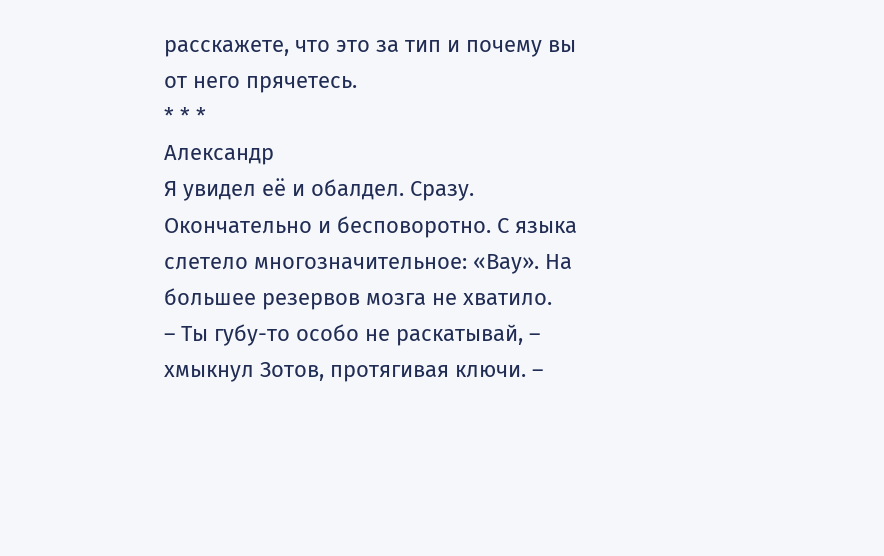расскажете, что это за тип и почему вы от него прячетесь.
* * *
Александр
Я увидел её и обалдел. Сразу. Окончательно и бесповоротно. С языка слетело многозначительное: «Вау». На большее резервов мозга не хватило.
– Ты губу-то особо не раскатывай, – хмыкнул Зотов, протягивая ключи. –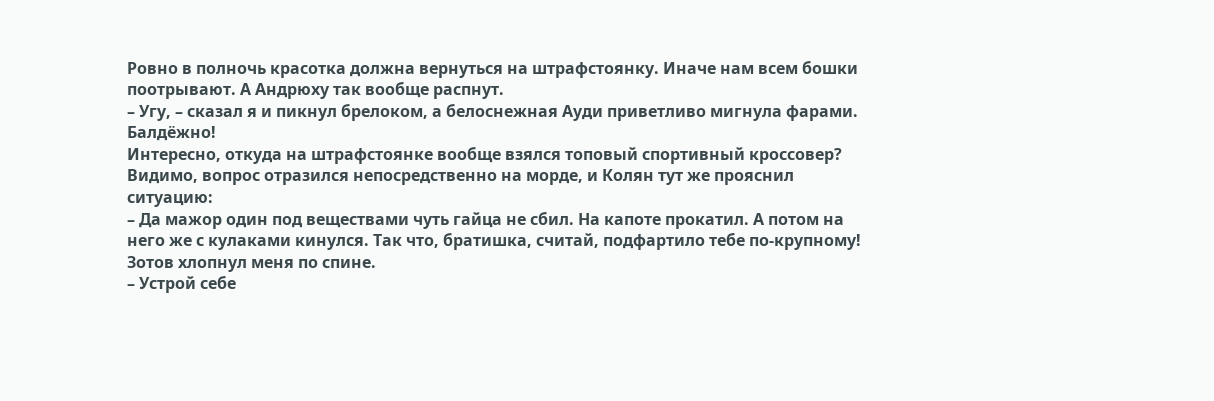Ровно в полночь красотка должна вернуться на штрафстоянку. Иначе нам всем бошки поотрывают. А Андрюху так вообще распнут.
– Угу, – сказал я и пикнул брелоком, а белоснежная Ауди приветливо мигнула фарами.
Балдёжно!
Интересно, откуда на штрафстоянке вообще взялся топовый спортивный кроссовер?
Видимо, вопрос отразился непосредственно на морде, и Колян тут же прояснил ситуацию:
– Да мажор один под веществами чуть гайца не сбил. На капоте прокатил. А потом на него же с кулаками кинулся. Так что, братишка, считай, подфартило тебе по-крупному!
Зотов хлопнул меня по спине.
– Устрой себе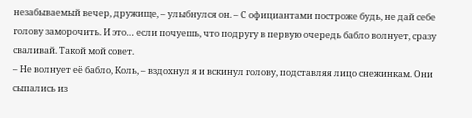незабываемый вечер, дружище, – улыбнулся он. – С официантами построже будь, не дай себе голову заморочить. И это… если почуешь, что подругу в первую очередь бабло волнует, сразу сваливай. Такой мой совет.
– Не волнует её бабло, Коль, – вздохнул я и вскинул голову, подставляя лицо снежинкам. Они сыпались из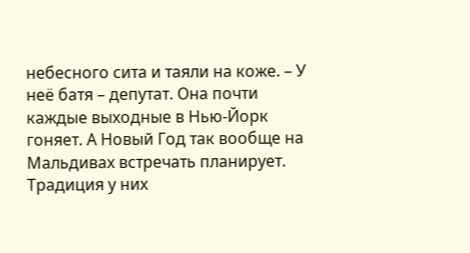небесного сита и таяли на коже. – У неё батя – депутат. Она почти каждые выходные в Нью-Йорк гоняет. А Новый Год так вообще на Мальдивах встречать планирует. Традиция у них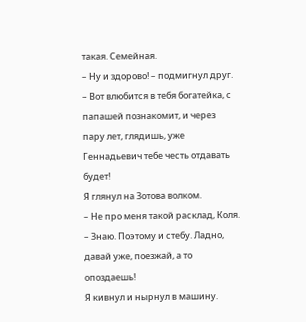такая. Семейная.
– Ну и здорово! – подмигнул друг. – Вот влюбится в тебя богатейка, с папашей познакомит, и через пару лет, глядишь, уже Геннадьевич тебе честь отдавать будет!
Я глянул на Зотова волком.
– Не про меня такой расклад, Коля.
– Знаю. Поэтому и стебу. Ладно, давай уже, поезжай, а то опоздаешь!
Я кивнул и нырнул в машину.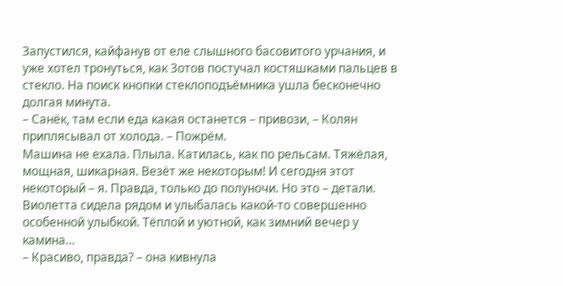Запустился, кайфанув от еле слышного басовитого урчания, и уже хотел тронуться, как Зотов постучал костяшками пальцев в стекло. На поиск кнопки стеклоподъёмника ушла бесконечно долгая минута.
– Санёк, там если еда какая останется – привози, – Колян приплясывал от холода. – Пожрём.
Машина не ехала. Плыла. Катилась, как по рельсам. Тяжёлая, мощная, шикарная. Везёт же некоторым! И сегодня этот некоторый – я. Правда, только до полуночи. Но это – детали.
Виолетта сидела рядом и улыбалась какой-то совершенно особенной улыбкой. Тёплой и уютной, как зимний вечер у камина…
– Красиво, правда? – она кивнула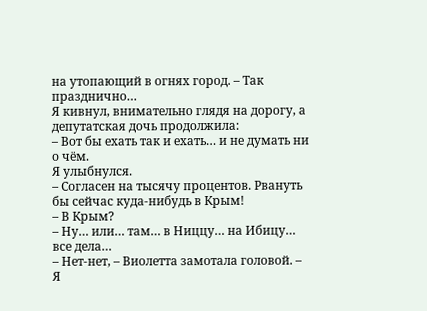на утопающий в огнях город. – Так празднично…
Я кивнул, внимательно глядя на дорогу, а депутатская дочь продолжила:
– Вот бы ехать так и ехать… и не думать ни о чём.
Я улыбнулся.
– Согласен на тысячу процентов. Рвануть бы сейчас куда-нибудь в Крым!
– В Крым?
– Ну… или… там… в Ниццу… на Ибицу… все дела…
– Нет-нет, – Виолетта замотала головой. – Я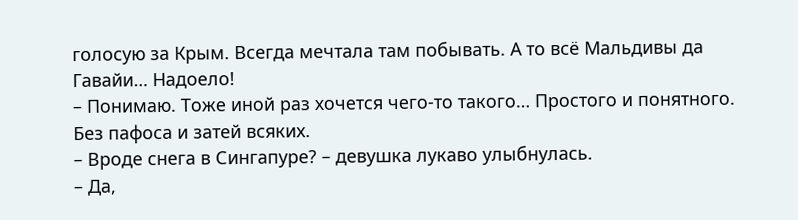голосую за Крым. Всегда мечтала там побывать. А то всё Мальдивы да Гавайи… Надоело!
– Понимаю. Тоже иной раз хочется чего-то такого… Простого и понятного. Без пафоса и затей всяких.
– Вроде снега в Сингапуре? – девушка лукаво улыбнулась.
– Да,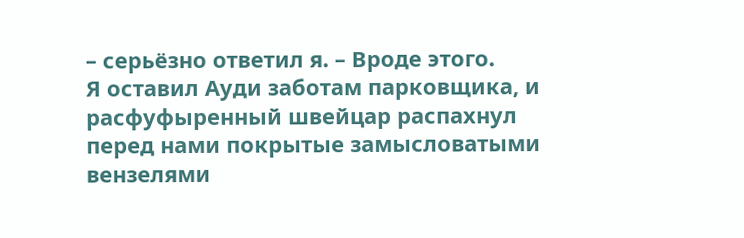– серьёзно ответил я. – Вроде этого.
Я оставил Ауди заботам парковщика, и расфуфыренный швейцар распахнул перед нами покрытые замысловатыми вензелями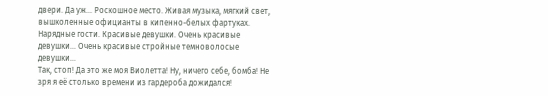двери. Да уж… Роскошное место. Живая музыка, мягкий свет, вышколенные официанты в кипенно-белых фартуках. Нарядные гости. Красивые девушки. Очень красивые девушки… Очень красивые стройные темноволосые девушки…
Так, стоп! Да это же моя Виолетта! Ну, ничего себе, бомба! Не зря я её столько времени из гардероба дожидался!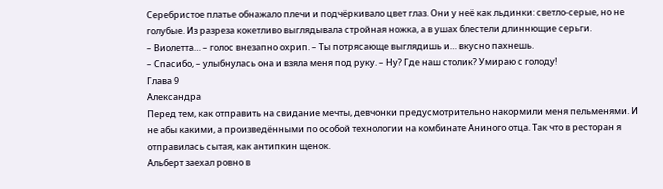Серебристое платье обнажало плечи и подчёркивало цвет глаз. Они у неё как льдинки: светло-серые, но не голубые. Из разреза кокетливо выглядывала стройная ножка, а в ушах блестели длиннющие серьги.
– Виолетта… – голос внезапно охрип. – Ты потрясающе выглядишь и… вкусно пахнешь.
– Спасибо, – улыбнулась она и взяла меня под руку. – Ну? Где наш столик? Умираю с голоду!
Глава 9
Александра
Перед тем, как отправить на свидание мечты, девчонки предусмотрительно накормили меня пельменями. И не абы какими, а произведёнными по особой технологии на комбинате Аниного отца. Так что в ресторан я отправилась сытая, как антипкин щенок.
Альберт заехал ровно в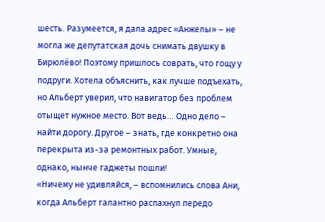шесть. Разумеется, я дала адрес «Анжелы» – не могла же депутатская дочь снимать двушку в Бирюлёво! Поэтому пришлось соврать, что гощу у подруги. Хотела объяснить, как лучше подъехать, но Альберт уверил, что навигатор без проблем отыщет нужное место. Вот ведь… Одно дело – найти дорогу. Другое – знать, где конкретно она перекрыта из-за ремонтных работ. Умные, однако, нынче гаджеты пошли!
«Ничему не удивляйся, – вспомнились слова Ани, когда Альберт галантно распахнул передо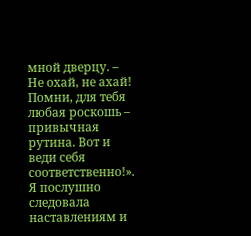мной дверцу. – Не охай, не ахай! Помни, для тебя любая роскошь – привычная рутина. Вот и веди себя соответственно!».
Я послушно следовала наставлениям и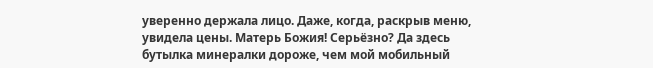уверенно держала лицо. Даже, когда, раскрыв меню, увидела цены. Матерь Божия! Серьёзно? Да здесь бутылка минералки дороже, чем мой мобильный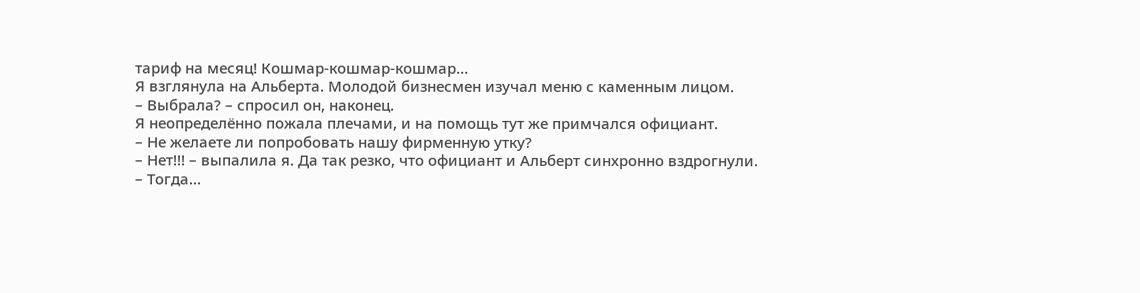тариф на месяц! Кошмар-кошмар-кошмар…
Я взглянула на Альберта. Молодой бизнесмен изучал меню с каменным лицом.
– Выбрала? – спросил он, наконец.
Я неопределённо пожала плечами, и на помощь тут же примчался официант.
– Не желаете ли попробовать нашу фирменную утку?
– Нет!!! – выпалила я. Да так резко, что официант и Альберт синхронно вздрогнули.
– Тогда…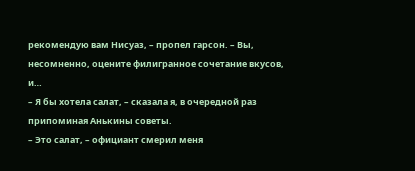рекомендую вам Нисуаз, – пропел гарсон. – Вы, несомненно, оцените филигранное сочетание вкусов, и…
– Я бы хотела салат, – сказала я, в очередной раз припоминая Анькины советы.
– Это салат, – официант смерил меня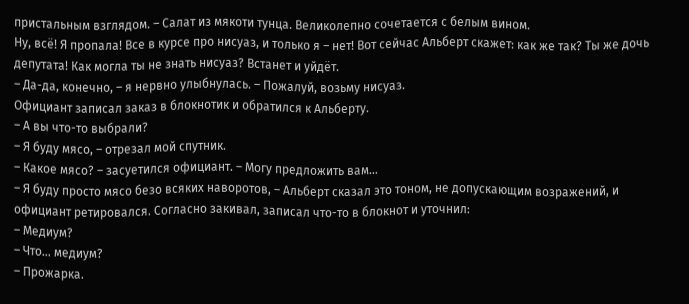пристальным взглядом. – Салат из мякоти тунца. Великолепно сочетается с белым вином.
Ну, всё! Я пропала! Все в курсе про нисуаз, и только я – нет! Вот сейчас Альберт скажет: как же так? Ты же дочь депутата! Как могла ты не знать нисуаз? Встанет и уйдёт.
– Да-да, конечно, – я нервно улыбнулась. – Пожалуй, возьму нисуаз.
Официант записал заказ в блокнотик и обратился к Альберту.
– А вы что-то выбрали?
– Я буду мясо, – отрезал мой спутник.
– Какое мясо? – засуетился официант. – Могу предложить вам…
– Я буду просто мясо безо всяких наворотов, – Альберт сказал это тоном, не допускающим возражений, и официант ретировался. Согласно закивал, записал что-то в блокнот и уточнил:
– Медиум?
– Что… медиум?
– Прожарка.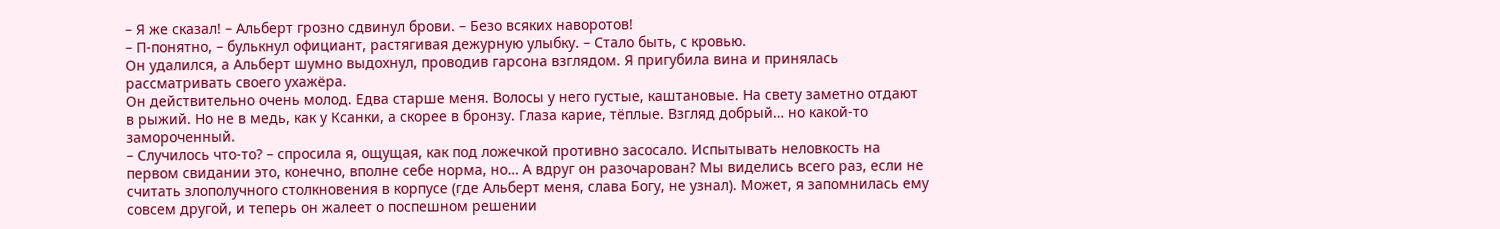– Я же сказал! – Альберт грозно сдвинул брови. – Безо всяких наворотов!
– П-понятно, – булькнул официант, растягивая дежурную улыбку. – Стало быть, с кровью.
Он удалился, а Альберт шумно выдохнул, проводив гарсона взглядом. Я пригубила вина и принялась рассматривать своего ухажёра.
Он действительно очень молод. Едва старше меня. Волосы у него густые, каштановые. На свету заметно отдают в рыжий. Но не в медь, как у Ксанки, а скорее в бронзу. Глаза карие, тёплые. Взгляд добрый… но какой-то замороченный.
– Случилось что-то? – спросила я, ощущая, как под ложечкой противно засосало. Испытывать неловкость на первом свидании это, конечно, вполне себе норма, но… А вдруг он разочарован? Мы виделись всего раз, если не считать злополучного столкновения в корпусе (где Альберт меня, слава Богу, не узнал). Может, я запомнилась ему совсем другой, и теперь он жалеет о поспешном решении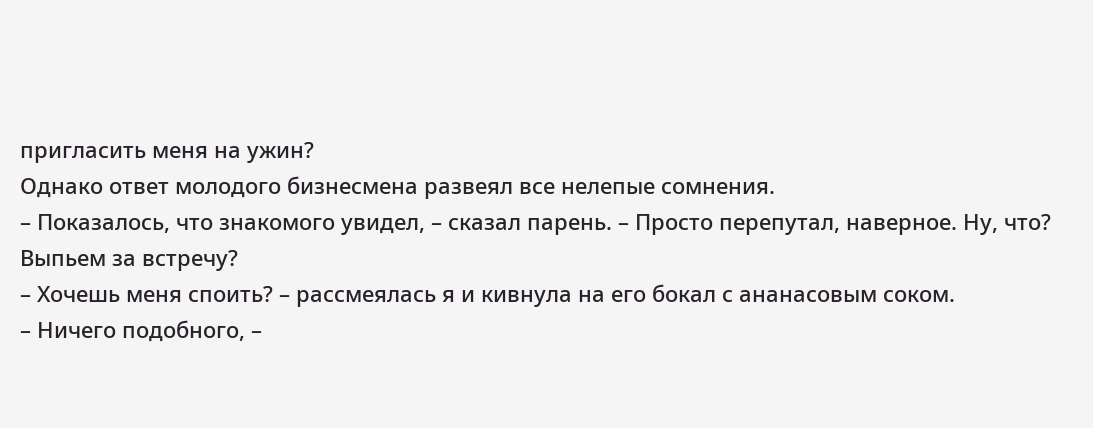пригласить меня на ужин?
Однако ответ молодого бизнесмена развеял все нелепые сомнения.
– Показалось, что знакомого увидел, – сказал парень. – Просто перепутал, наверное. Ну, что? Выпьем за встречу?
– Хочешь меня споить? – рассмеялась я и кивнула на его бокал с ананасовым соком.
– Ничего подобного, –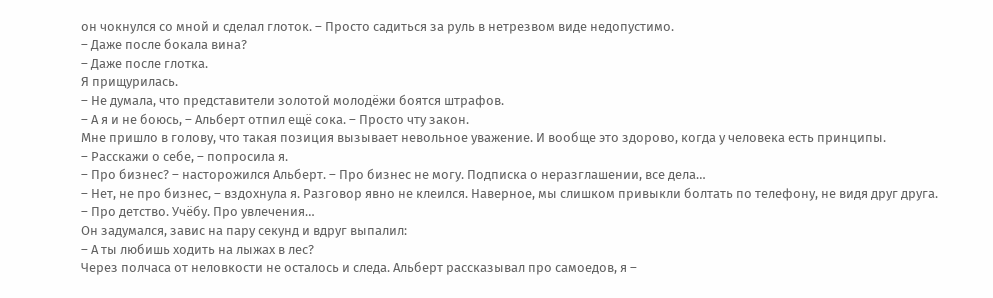он чокнулся со мной и сделал глоток. – Просто садиться за руль в нетрезвом виде недопустимо.
– Даже после бокала вина?
– Даже после глотка.
Я прищурилась.
– Не думала, что представители золотой молодёжи боятся штрафов.
– А я и не боюсь, – Альберт отпил ещё сока. – Просто чту закон.
Мне пришло в голову, что такая позиция вызывает невольное уважение. И вообще это здорово, когда у человека есть принципы.
– Расскажи о себе, – попросила я.
– Про бизнес? – насторожился Альберт. – Про бизнес не могу. Подписка о неразглашении, все дела…
– Нет, не про бизнес, – вздохнула я. Разговор явно не клеился. Наверное, мы слишком привыкли болтать по телефону, не видя друг друга. – Про детство. Учёбу. Про увлечения…
Он задумался, завис на пару секунд и вдруг выпалил:
– А ты любишь ходить на лыжах в лес?
Через полчаса от неловкости не осталось и следа. Альберт рассказывал про самоедов, я –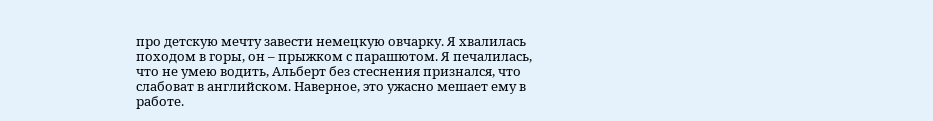про детскую мечту завести немецкую овчарку. Я хвалилась походом в горы, он – прыжком с парашютом. Я печалилась, что не умею водить, Альберт без стеснения признался, что слабоват в английском. Наверное, это ужасно мешает ему в работе.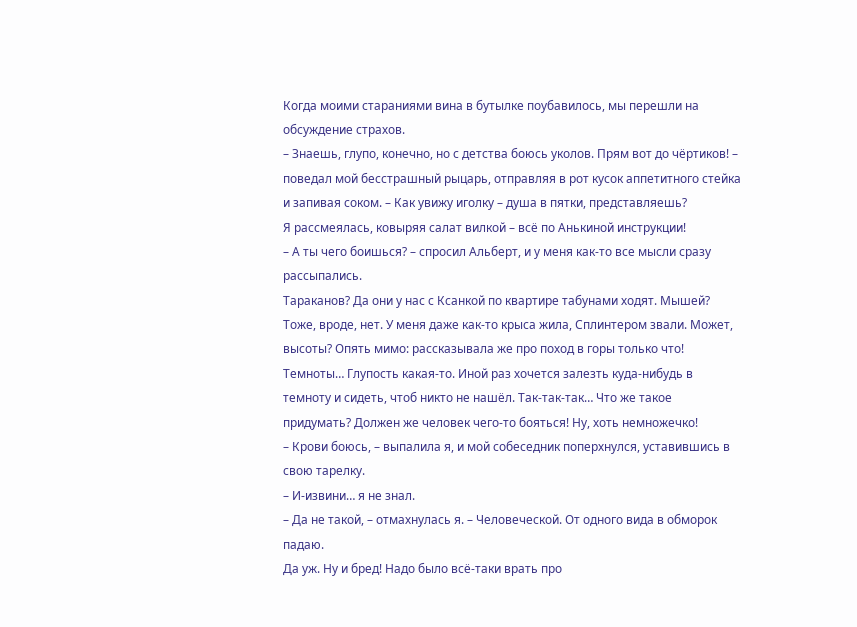Когда моими стараниями вина в бутылке поубавилось, мы перешли на обсуждение страхов.
– Знаешь, глупо, конечно, но с детства боюсь уколов. Прям вот до чёртиков! – поведал мой бесстрашный рыцарь, отправляя в рот кусок аппетитного стейка и запивая соком. – Как увижу иголку – душа в пятки, представляешь?
Я рассмеялась, ковыряя салат вилкой – всё по Анькиной инструкции!
– А ты чего боишься? – спросил Альберт, и у меня как-то все мысли сразу рассыпались.
Тараканов? Да они у нас с Ксанкой по квартире табунами ходят. Мышей? Тоже, вроде, нет. У меня даже как-то крыса жила, Сплинтером звали. Может, высоты? Опять мимо: рассказывала же про поход в горы только что! Темноты… Глупость какая-то. Иной раз хочется залезть куда-нибудь в темноту и сидеть, чтоб никто не нашёл. Так-так-так… Что же такое придумать? Должен же человек чего-то бояться! Ну, хоть немножечко!
– Крови боюсь, – выпалила я, и мой собеседник поперхнулся, уставившись в свою тарелку.
– И-извини… я не знал.
– Да не такой, – отмахнулась я. – Человеческой. От одного вида в обморок падаю.
Да уж. Ну и бред! Надо было всё-таки врать про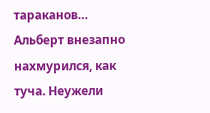тараканов…
Альберт внезапно нахмурился, как туча. Неужели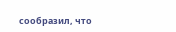сообразил, что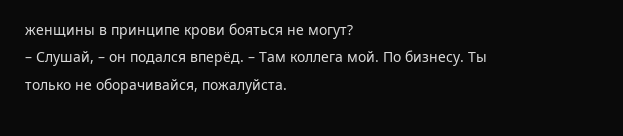женщины в принципе крови бояться не могут?
– Слушай, – он подался вперёд. – Там коллега мой. По бизнесу. Ты только не оборачивайся, пожалуйста.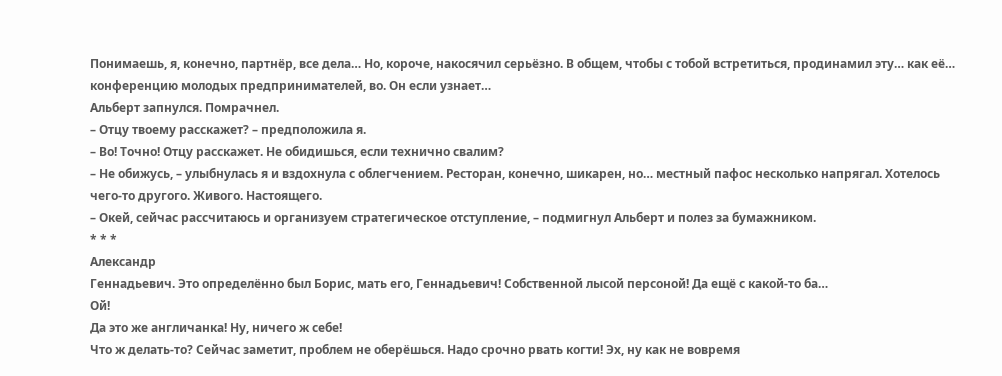Понимаешь, я, конечно, партнёр, все дела… Но, короче, накосячил серьёзно. В общем, чтобы с тобой встретиться, продинамил эту… как её… конференцию молодых предпринимателей, во. Он если узнает…
Альберт запнулся. Помрачнел.
– Отцу твоему расскажет? – предположила я.
– Во! Точно! Отцу расскажет. Не обидишься, если технично свалим?
– Не обижусь, – улыбнулась я и вздохнула с облегчением. Ресторан, конечно, шикарен, но… местный пафос несколько напрягал. Хотелось чего-то другого. Живого. Настоящего.
– Окей, сейчас рассчитаюсь и организуем стратегическое отступление, – подмигнул Альберт и полез за бумажником.
* * *
Александр
Геннадьевич. Это определённо был Борис, мать его, Геннадьевич! Собственной лысой персоной! Да ещё с какой-то ба…
Ой!
Да это же англичанка! Ну, ничего ж себе!
Что ж делать-то? Сейчас заметит, проблем не оберёшься. Надо срочно рвать когти! Эх, ну как не вовремя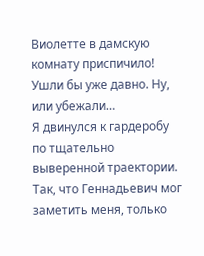Виолетте в дамскую комнату приспичило! Ушли бы уже давно. Ну, или убежали…
Я двинулся к гардеробу по тщательно выверенной траектории. Так, что Геннадьевич мог заметить меня, только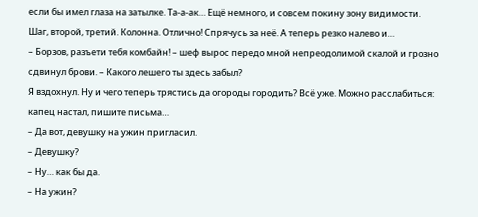если бы имел глаза на затылке. Та-а-ак… Ещё немного, и совсем покину зону видимости. Шаг, второй, третий. Колонна. Отлично! Спрячусь за неё. А теперь резко налево и…
– Борзов, разъети тебя комбайн! – шеф вырос передо мной непреодолимой скалой и грозно сдвинул брови. – Какого лешего ты здесь забыл?
Я вздохнул. Ну и чего теперь трястись да огороды городить? Всё уже. Можно расслабиться: капец настал, пишите письма…
– Да вот, девушку на ужин пригласил.
– Девушку?
– Ну… как бы да.
– На ужин?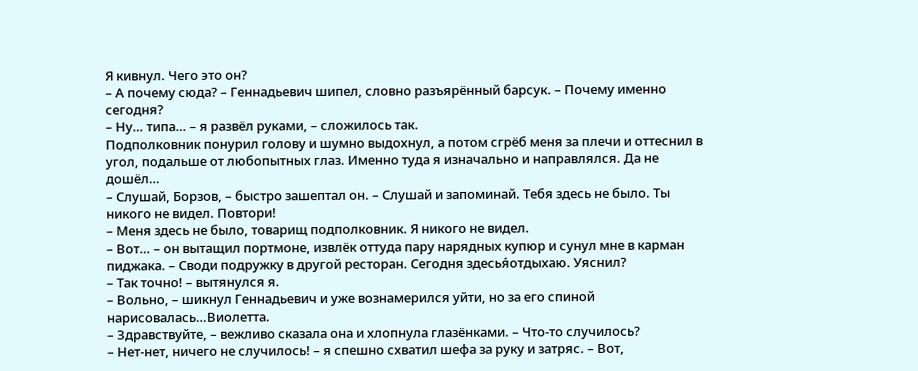Я кивнул. Чего это он?
– А почему сюда? – Геннадьевич шипел, словно разъярённый барсук. – Почему именно сегодня?
– Ну… типа… – я развёл руками, – сложилось так.
Подполковник понурил голову и шумно выдохнул, а потом сгрёб меня за плечи и оттеснил в угол, подальше от любопытных глаз. Именно туда я изначально и направлялся. Да не дошёл…
– Слушай, Борзов, – быстро зашептал он. – Слушай и запоминай. Тебя здесь не было. Ты никого не видел. Повтори!
– Меня здесь не было, товарищ подполковник. Я никого не видел.
– Вот… – он вытащил портмоне, извлёк оттуда пару нарядных купюр и сунул мне в карман пиджака. – Своди подружку в другой ресторан. Сегодня здесья́отдыхаю. Уяснил?
– Так точно! – вытянулся я.
– Вольно, – шикнул Геннадьевич и уже вознамерился уйти, но за его спиной нарисовалась…Виолетта.
– Здравствуйте, – вежливо сказала она и хлопнула глазёнками. – Что-то случилось?
– Нет-нет, ничего не случилось! – я спешно схватил шефа за руку и затряс. – Вот,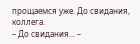прощаемся уже. До свидания, коллега.
– До свидания… –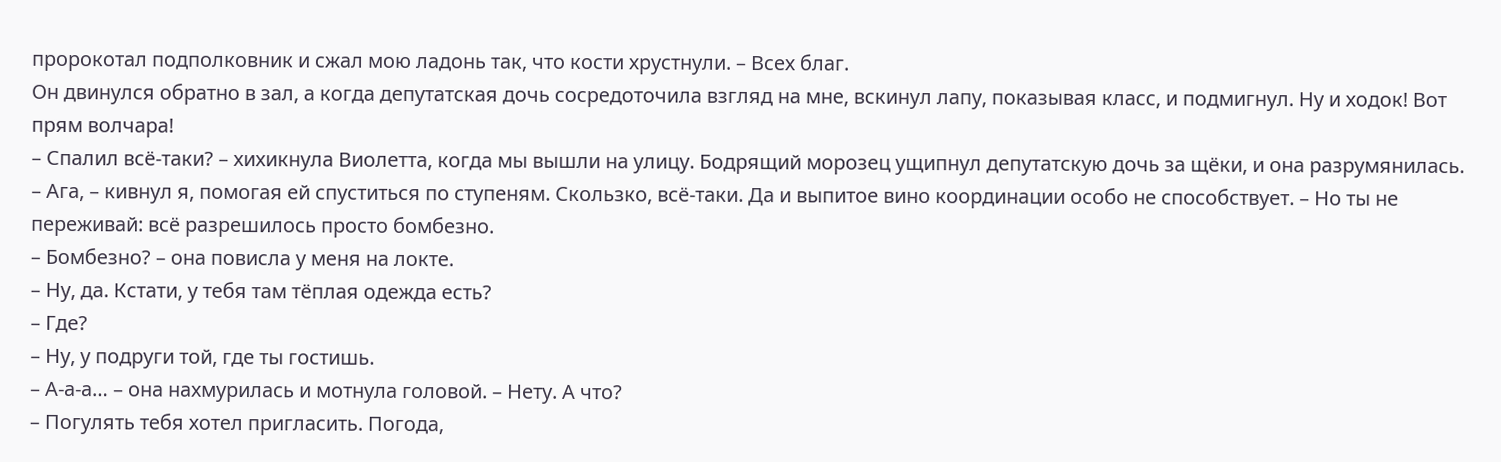пророкотал подполковник и сжал мою ладонь так, что кости хрустнули. – Всех благ.
Он двинулся обратно в зал, а когда депутатская дочь сосредоточила взгляд на мне, вскинул лапу, показывая класс, и подмигнул. Ну и ходок! Вот прям волчара!
– Спалил всё-таки? – хихикнула Виолетта, когда мы вышли на улицу. Бодрящий морозец ущипнул депутатскую дочь за щёки, и она разрумянилась.
– Ага, – кивнул я, помогая ей спуститься по ступеням. Скользко, всё-таки. Да и выпитое вино координации особо не способствует. – Но ты не переживай: всё разрешилось просто бомбезно.
– Бомбезно? – она повисла у меня на локте.
– Ну, да. Кстати, у тебя там тёплая одежда есть?
– Где?
– Ну, у подруги той, где ты гостишь.
– А-а-а… – она нахмурилась и мотнула головой. – Нету. А что?
– Погулять тебя хотел пригласить. Погода,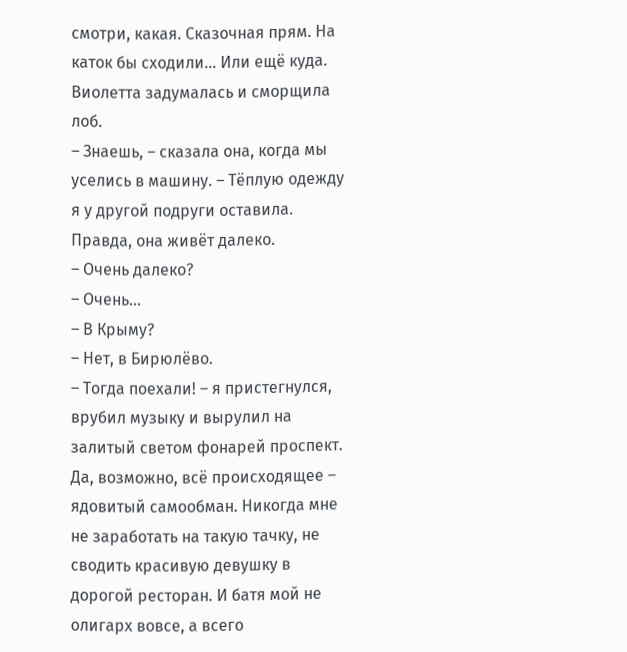смотри, какая. Сказочная прям. На каток бы сходили… Или ещё куда.
Виолетта задумалась и сморщила лоб.
– Знаешь, – сказала она, когда мы уселись в машину. – Тёплую одежду я у другой подруги оставила. Правда, она живёт далеко.
– Очень далеко?
– Очень…
– В Крыму?
– Нет, в Бирюлёво.
– Тогда поехали! – я пристегнулся, врубил музыку и вырулил на залитый светом фонарей проспект.
Да, возможно, всё происходящее – ядовитый самообман. Никогда мне не заработать на такую тачку, не сводить красивую девушку в дорогой ресторан. И батя мой не олигарх вовсе, а всего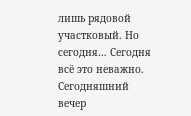лишь рядовой участковый. Но сегодня… Сегодня всё это неважно. Сегодняшний вечер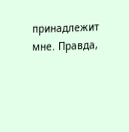принадлежит мне. Правда,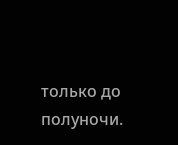только до полуночи.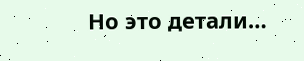Но это детали…